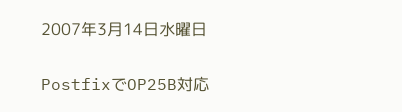2007年3月14日水曜日

PostfixでOP25B対応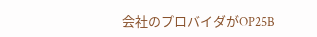会社のプロバイダがOP25B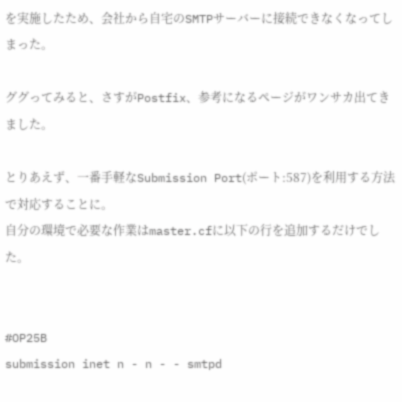を実施したため、会社から自宅のSMTPサーバーに接続できなくなってしまった。

ググってみると、さすがPostfix、参考になるページがワンサカ出てきました。

とりあえず、一番手軽なSubmission Port(ポート:587)を利用する方法で対応することに。
自分の環境で必要な作業はmaster.cfに以下の行を追加するだけでした。


#OP25B
submission inet n - n - - smtpd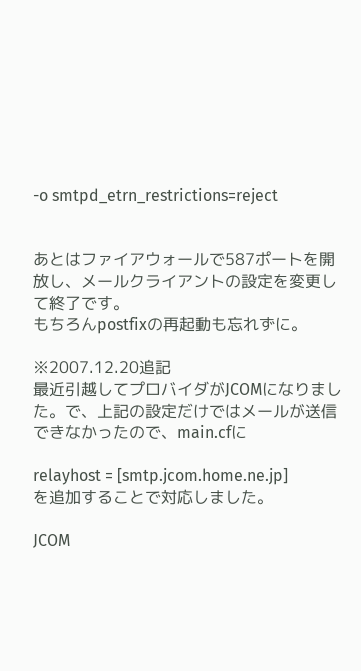-o smtpd_etrn_restrictions=reject


あとはファイアウォールで587ポートを開放し、メールクライアントの設定を変更して終了です。
もちろんpostfixの再起動も忘れずに。

※2007.12.20追記
最近引越してプロバイダがJCOMになりました。で、上記の設定だけではメールが送信できなかったので、main.cfに

relayhost = [smtp.jcom.home.ne.jp]
を追加することで対応しました。

JCOM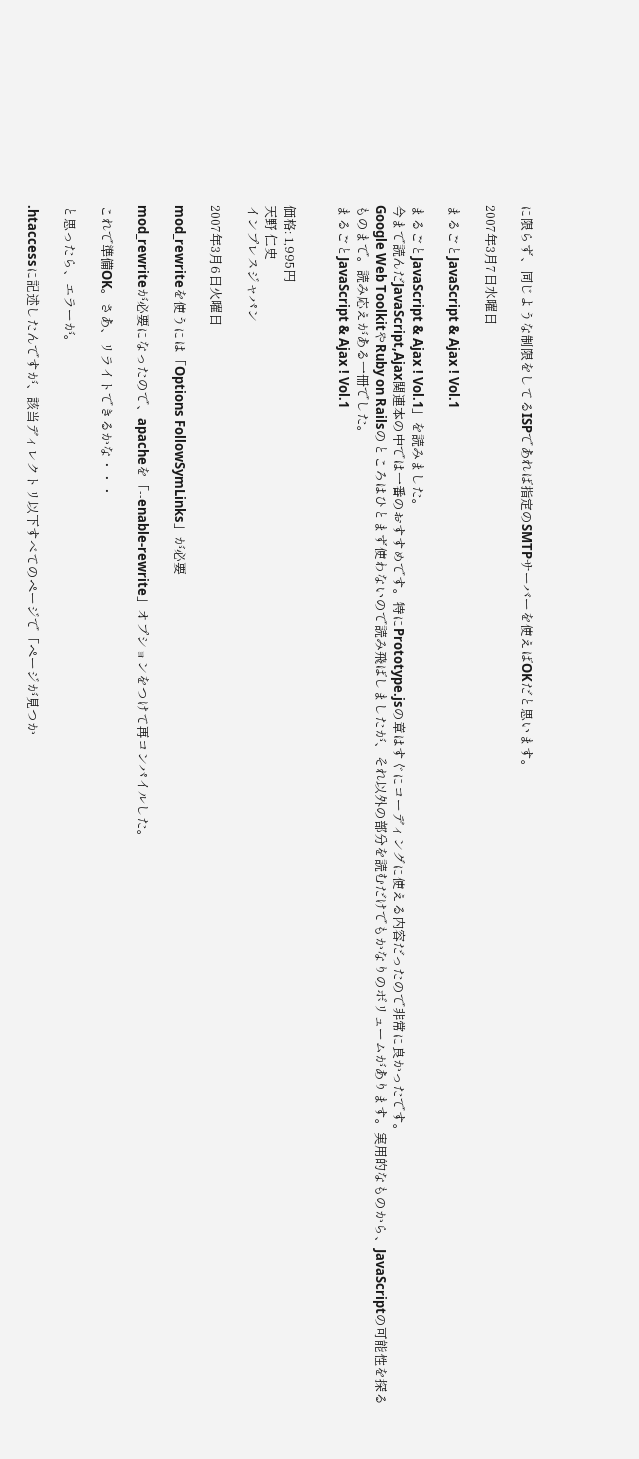に限らず、同じような制限をしてるISPであれば指定のSMTPサーバーを使えばOKだと思います。

2007年3月7日水曜日

まるごとJavaScript & Ajax ! Vol.1

まるごとJavaScript & Ajax ! Vol.1」を読みました。
今まで読んだJavaScript,Ajax関連本の中では一番のおすすめです。特にPrototype.jsの章はすぐにコーディングに使える内容だったので非常に良かったです。
Google Web ToolkitやRuby on Railsのところはひとまず使わないので読み飛ばしましたが、それ以外の部分を読むだけでもかなりのボリュームがあります。実用的なものから、JavaScriptの可能性を探るものまで。読み応えがある一冊でした。
まるごとJavaScript & Ajax ! Vol.1


価格: 1,995円
天野 仁史
インプレスジャパン

2007年3月6日火曜日

mod_rewriteを使うには「Options FollowSymLinks」が必要

mod_rewriteが必要になったので、apacheを「--enable-rewrite」オプションをつけて再コンパイルした。

これで準備OK。さあ、リライトできるかな・・・

と思ったら、エラーが。

.htaccessに記述したんですが、該当ディレクトリ以下すべてのページで「ページが見つか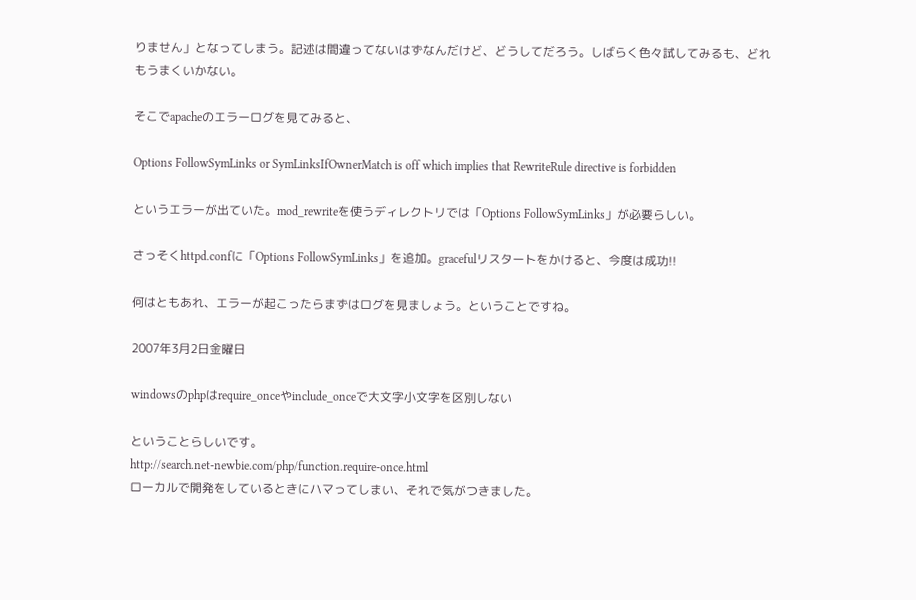りません」となってしまう。記述は間違ってないはずなんだけど、どうしてだろう。しばらく色々試してみるも、どれもうまくいかない。

そこでapacheのエラーログを見てみると、

Options FollowSymLinks or SymLinksIfOwnerMatch is off which implies that RewriteRule directive is forbidden

というエラーが出ていた。mod_rewriteを使うディレクトリでは「Options FollowSymLinks」が必要らしい。

さっそくhttpd.confに「Options FollowSymLinks」を追加。gracefulリスタートをかけると、今度は成功!!

何はともあれ、エラーが起こったらまずはログを見ましょう。ということですね。

2007年3月2日金曜日

windowsのphpはrequire_onceやinclude_onceで大文字小文字を区別しない

ということらしいです。
http://search.net-newbie.com/php/function.require-once.html
ローカルで開発をしているときにハマってしまい、それで気がつきました。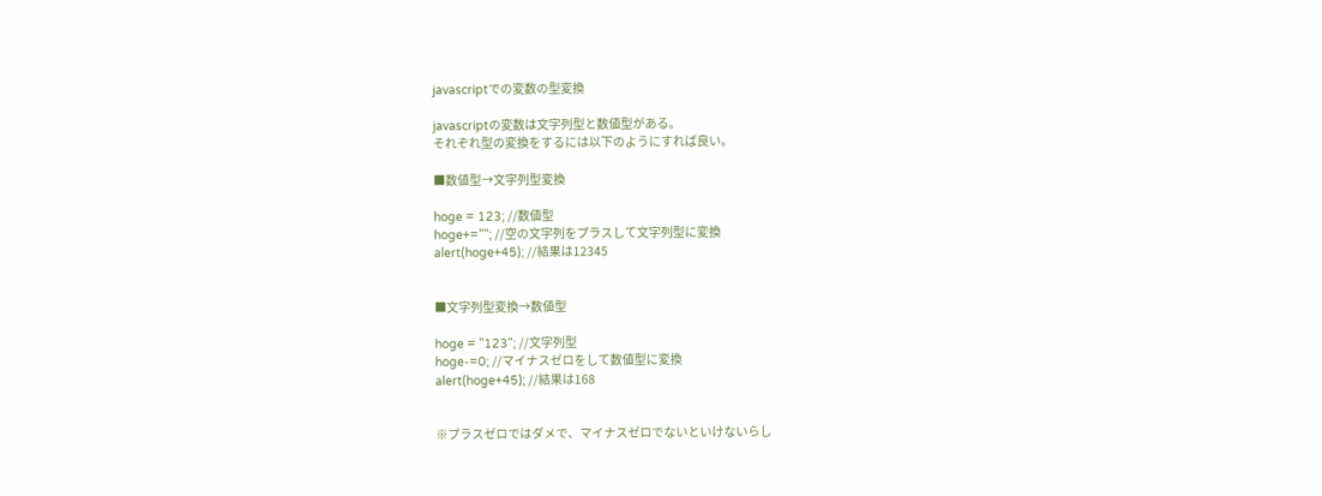javascriptでの変数の型変換

javascriptの変数は文字列型と数値型がある。
それぞれ型の変換をするには以下のようにすれば良い。

■数値型→文字列型変換

hoge = 123; //数値型
hoge+=""; //空の文字列をプラスして文字列型に変換
alert(hoge+45); //結果は12345


■文字列型変換→数値型

hoge = "123"; //文字列型
hoge-=0; //マイナスゼロをして数値型に変換
alert(hoge+45); //結果は168


※プラスゼロではダメで、マイナスゼロでないといけないらし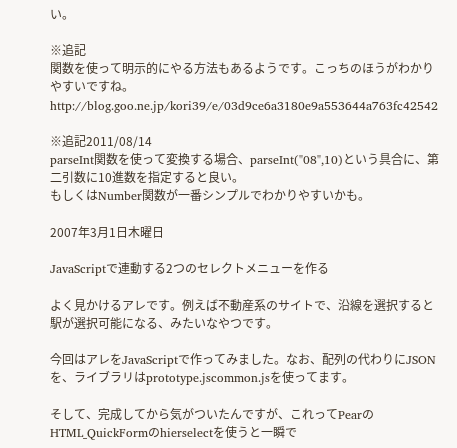い。

※追記
関数を使って明示的にやる方法もあるようです。こっちのほうがわかりやすいですね。
http://blog.goo.ne.jp/kori39/e/03d9ce6a3180e9a553644a763fc42542

※追記2011/08/14
parseInt関数を使って変換する場合、parseInt("08",10)という具合に、第二引数に10進数を指定すると良い。
もしくはNumber関数が一番シンプルでわかりやすいかも。

2007年3月1日木曜日

JavaScriptで連動する2つのセレクトメニューを作る

よく見かけるアレです。例えば不動産系のサイトで、沿線を選択すると駅が選択可能になる、みたいなやつです。

今回はアレをJavaScriptで作ってみました。なお、配列の代わりにJSONを、ライブラリはprototype.jscommon.jsを使ってます。

そして、完成してから気がついたんですが、これってPearのHTML_QuickFormのhierselectを使うと一瞬で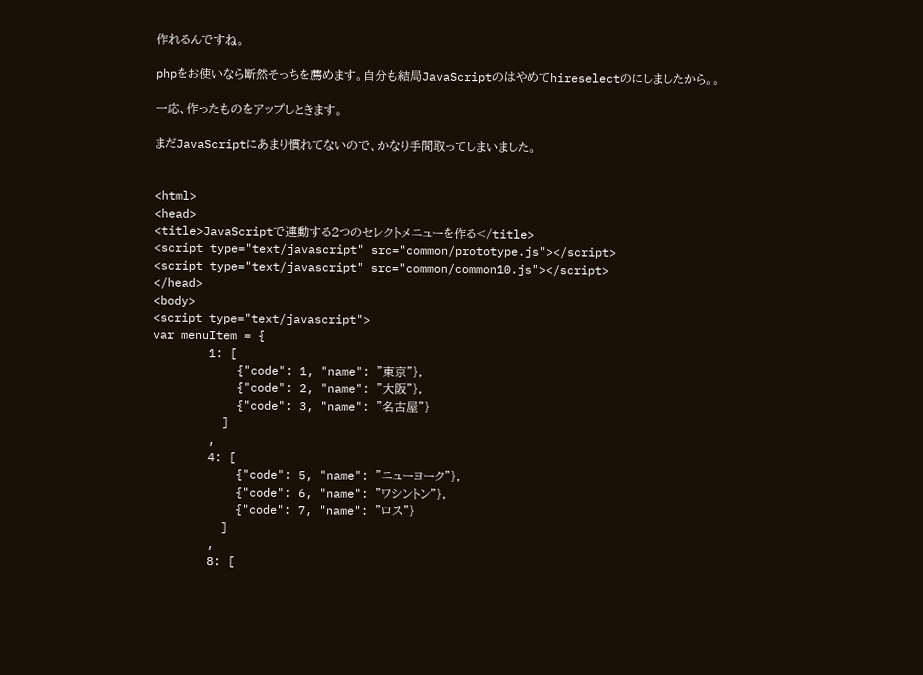作れるんですね。

phpをお使いなら断然そっちを薦めます。自分も結局JavaScriptのはやめてhireselectのにしましたから。。

一応、作ったものをアップしときます。

まだJavaScriptにあまり慣れてないので、かなり手間取ってしまいました。


<html>
<head>
<title>JavaScriptで連動する2つのセレクトメニューを作る</title>
<script type="text/javascript" src="common/prototype.js"></script>
<script type="text/javascript" src="common/common10.js"></script>
</head>
<body>
<script type="text/javascript">
var menuItem = {
        1: [
            {"code": 1, "name": "東京"},
            {"code": 2, "name": "大阪"},
            {"code": 3, "name": "名古屋"}
          ]
        ,
        4: [
            {"code": 5, "name": "ニューヨーク"},
            {"code": 6, "name": "ワシントン"},
            {"code": 7, "name": "ロス"}
          ]
        ,
        8: [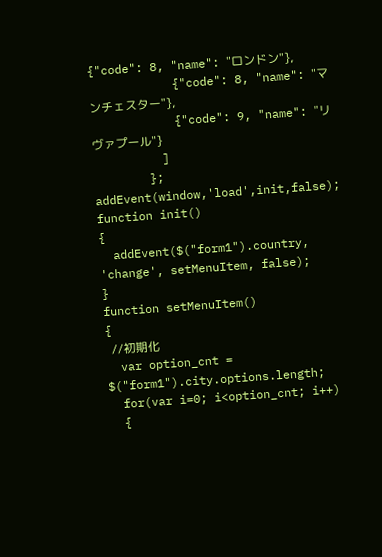{"code": 8, "name": "ロンドン"},
            {"code": 8, "name": "マンチェスター"},
            {"code": 9, "name": "リヴァプール"}
          ]
        };
addEvent(window,'load',init,false);
function init()
{
  addEvent($("form1").country, 'change', setMenuItem, false);
}
function setMenuItem()
{
  //初期化
  var option_cnt = $("form1").city.options.length;
  for(var i=0; i<option_cnt; i++)
  {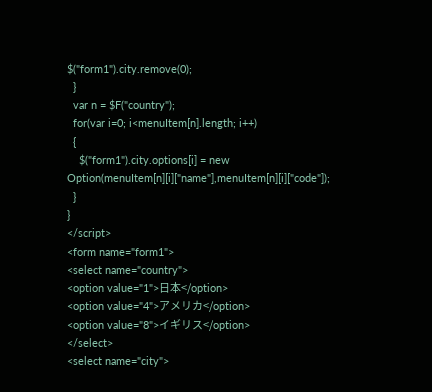$("form1").city.remove(0);
  }
  var n = $F("country");
  for(var i=0; i<menuItem[n].length; i++)
  {
    $("form1").city.options[i] = new Option(menuItem[n][i]["name"],menuItem[n][i]["code"]);
  }
}
</script>
<form name="form1">
<select name="country">
<option value="1">日本</option>
<option value="4">アメリカ</option>
<option value="8">イギリス</option>
</select>
<select name="city">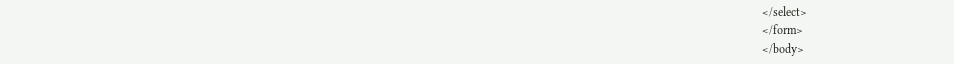</select>
</form>
</body>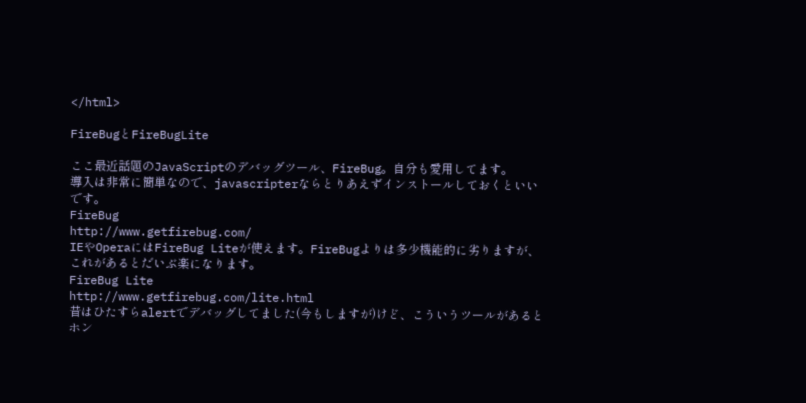</html>

FireBugとFireBugLite

ここ最近話題のJavaScriptのデバッグツール、FireBug。自分も愛用してます。
導入は非常に簡単なので、javascripterならとりあえずインストールしておくといいです。
FireBug
http://www.getfirebug.com/
IEやOperaにはFireBug Liteが使えます。FireBugよりは多少機能的に劣りますが、これがあるとだいぶ楽になります。
FireBug Lite
http://www.getfirebug.com/lite.html
昔はひたすらalertでデバッグしてました(今もしますが)けど、こういうツールがあるとホン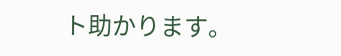ト助かります。